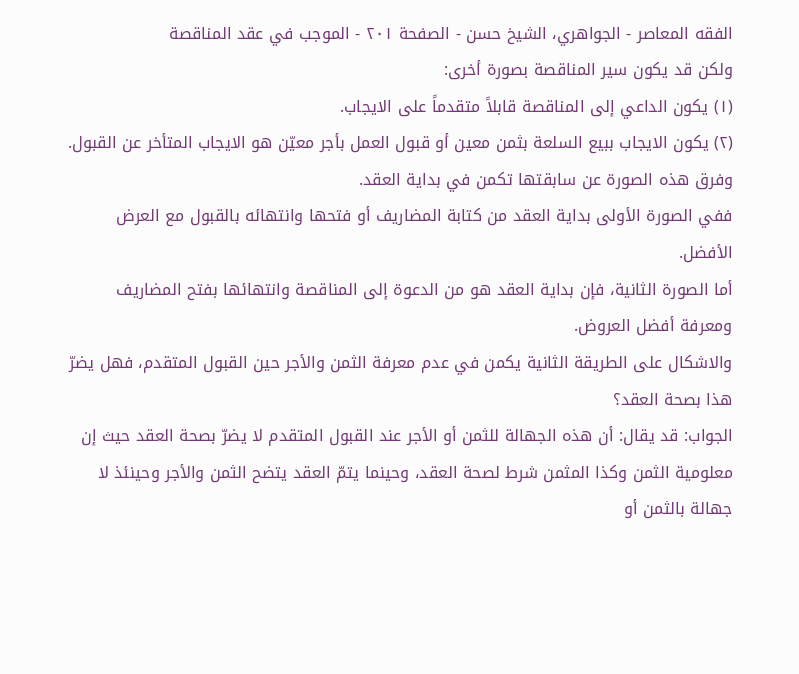الفقه المعاصر - الجواهري، الشيخ حسن - الصفحة ٢٠١ - الموجب في عقد المناقصة
ولكن قد يكون سير المناقصة بصورة أخرى:
(١) يكون الداعي إلى المناقصة قابلاً متقدماً على الايجاب.
(٢) يكون الايجاب ببيع السلعة بثمن معين أو قبول العمل بأجر معيّن هو الايجاب المتأخر عن القبول.
وفرق هذه الصورة عن سابقتها تكمن في بداية العقد.
ففي الصورة الأولى بداية العقد من كتابة المضاريف أو فتحها وانتهائه بالقبول مع العرض الأفضل.
أما الصورة الثانية، فإن بداية العقد هو من الدعوة إلى المناقصة وانتهائها بفتح المضاريف ومعرفة أفضل العروض.
والاشكال على الطريقة الثانية يكمن في عدم معرفة الثمن والأجر حين القبول المتقدم، فهل يضرّ هذا بصحة العقد؟
الجواب: قد يقال: أن هذه الجهالة للثمن أو الأجر عند القبول المتقدم لا يضرّ بصحة العقد حيث إن معلومية الثمن وكذا المثمن شرط لصحة العقد، وحينما يتمّ العقد يتضح الثمن والأجر وحينئذ لا جهالة بالثمن أو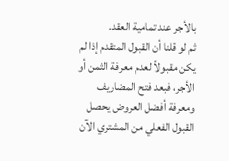بالأجر عند تمامية العقد.
ثم لو قلنا أن القبول المتقدم إذا لم يكن مقبولاً لعدم معرفة الثمن أو الأجر، فبعد فتح المضاريف ومعرفة أفضل العروض يحصل القبول الفعلي من المشتري الآن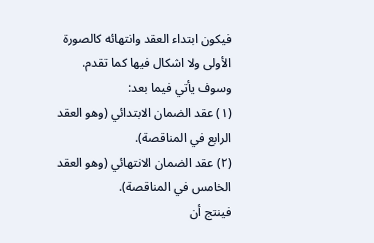فيكون ابتداء العقد وانتهائه كالصورة الأولى ولا اشكال فيها كما تقدم.
وسوف يأتي فيما بعد:
(١) عقد الضمان الابتدائي (وهو العقد الرابع في المناقصة).
(٢) عقد الضمان الانتهائي (وهو العقد الخامس في المناقصة).
فينتج أن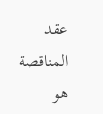عقد المناقصة هو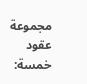مجموعة عقود خمسة: